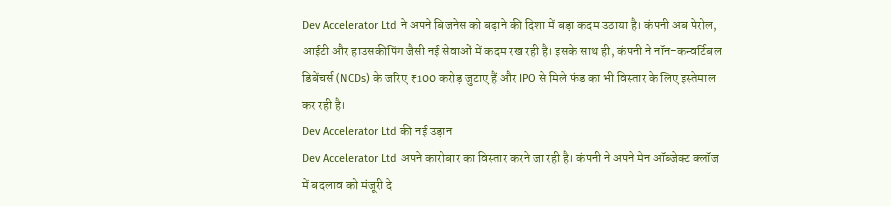Dev Accelerator Ltd ने अपने बिजनेस को बढ़ाने की दिशा में बड़ा कदम उठाया है। कंपनी अब पेरोल, आईटी और हाउसकीपिंग जैसी नई सेवाओं में कदम रख रही है। इसके साथ ही, कंपनी ने नॉन-कन्वर्टिबल डिबेंचर्स (NCDs) के जरिए ₹100 करोड़ जुटाए हैं और IPO से मिले फंड का भी विस्तार के लिए इस्तेमाल कर रही है।
Dev Accelerator Ltd की नई उड़ान
Dev Accelerator Ltd अपने कारोबार का विस्तार करने जा रही है। कंपनी ने अपने मेन ऑब्जेक्ट क्लॉज में बदलाव को मंजूरी दे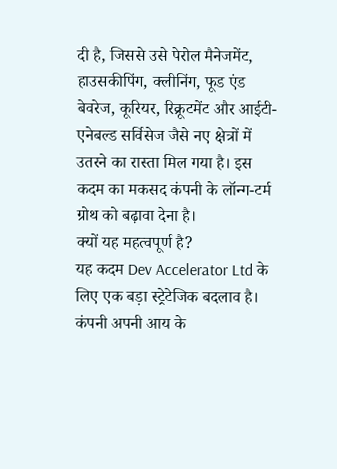दी है, जिससे उसे पेरोल मैनेजमेंट, हाउसकीपिंग, क्लीनिंग, फूड एंड बेवरेज, कूरियर, रिक्रूटमेंट और आईटी-एनेबल्ड सर्विसेज जैसे नए क्षेत्रों में उतरने का रास्ता मिल गया है। इस कदम का मकसद कंपनी के लॉन्ग-टर्म ग्रोथ को बढ़ावा देना है।
क्यों यह महत्वपूर्ण है?
यह कदम Dev Accelerator Ltd के लिए एक बड़ा स्ट्रेटेजिक बदलाव है। कंपनी अपनी आय के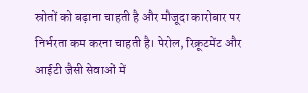स्रोतों को बढ़ाना चाहती है और मौजूदा कारोबार पर निर्भरता कम करना चाहती है। पेरोल, रिक्रूटमेंट और आईटी जैसी सेवाओं में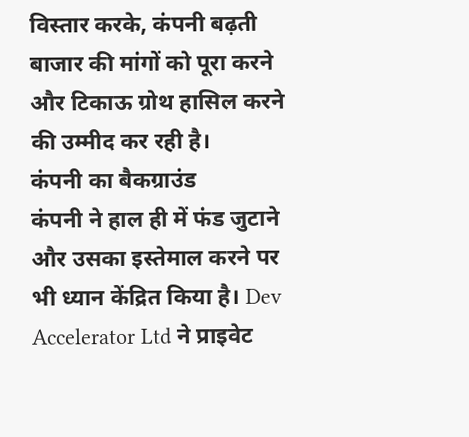विस्तार करके, कंपनी बढ़ती बाजार की मांगों को पूरा करने और टिकाऊ ग्रोथ हासिल करने की उम्मीद कर रही है।
कंपनी का बैकग्राउंड
कंपनी ने हाल ही में फंड जुटाने और उसका इस्तेमाल करने पर भी ध्यान केंद्रित किया है। Dev Accelerator Ltd ने प्राइवेट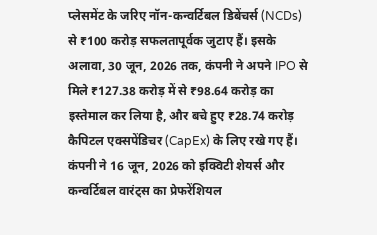प्लेसमेंट के जरिए नॉन-कन्वर्टिबल डिबेंचर्स (NCDs) से ₹100 करोड़ सफलतापूर्वक जुटाए हैं। इसके अलावा, 30 जून, 2026 तक, कंपनी ने अपने IPO से मिले ₹127.38 करोड़ में से ₹98.64 करोड़ का इस्तेमाल कर लिया है, और बचे हुए ₹28.74 करोड़ कैपिटल एक्सपेंडिचर (CapEx) के लिए रखे गए हैं। कंपनी ने 16 जून, 2026 को इक्विटी शेयर्स और कन्वर्टिबल वारंट्स का प्रेफरेंशियल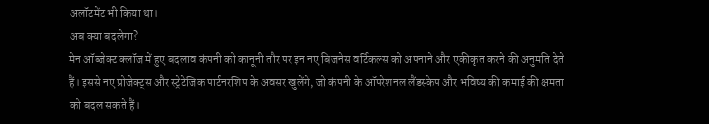अलॉटमेंट भी किया था।
अब क्या बदलेगा?
मेन ऑब्जेक्ट क्लॉज में हुए बदलाव कंपनी को कानूनी तौर पर इन नए बिजनेस वर्टिकल्स को अपनाने और एकीकृत करने की अनुमति देते हैं। इससे नए प्रोजेक्ट्स और स्ट्रेटेजिक पार्टनरशिप के अवसर खुलेंगे, जो कंपनी के ऑपरेशनल लैंडस्केप और भविष्य की कमाई की क्षमता को बदल सकते हैं।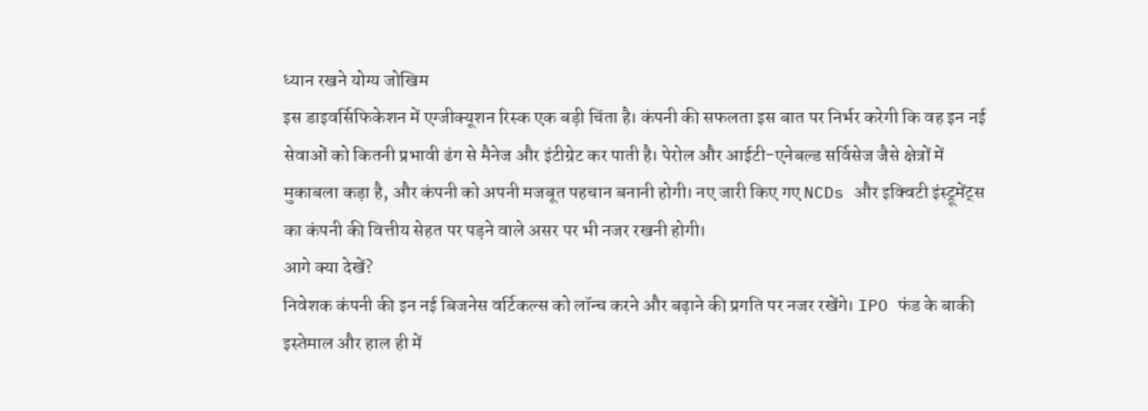ध्यान रखने योग्य जोखिम
इस डाइवर्सिफिकेशन में एग्जीक्यूशन रिस्क एक बड़ी चिंता है। कंपनी की सफलता इस बात पर निर्भर करेगी कि वह इन नई सेवाओं को कितनी प्रभावी ढंग से मैनेज और इंटीग्रेट कर पाती है। पेरोल और आईटी-एनेबल्ड सर्विसेज जैसे क्षेत्रों में मुकाबला कड़ा है, और कंपनी को अपनी मजबूत पहचान बनानी होगी। नए जारी किए गए NCDs और इक्विटी इंस्ट्रूमेंट्स का कंपनी की वित्तीय सेहत पर पड़ने वाले असर पर भी नजर रखनी होगी।
आगे क्या देखें?
निवेशक कंपनी की इन नई बिजनेस वर्टिकल्स को लॉन्च करने और बढ़ाने की प्रगति पर नजर रखेंगे। IPO फंड के बाकी इस्तेमाल और हाल ही में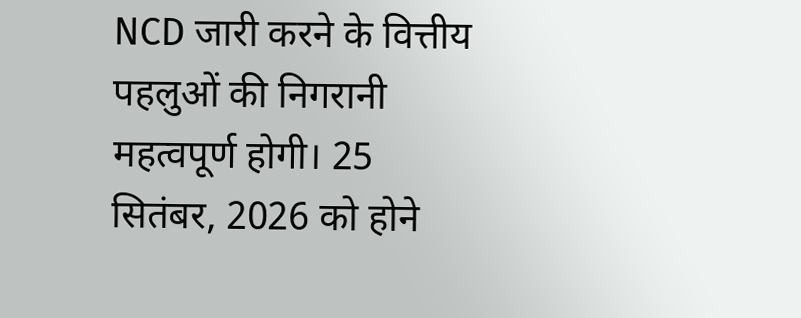NCD जारी करने के वित्तीय पहलुओं की निगरानी महत्वपूर्ण होगी। 25 सितंबर, 2026 को होने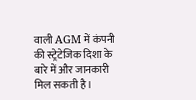वाली AGM में कंपनी की स्ट्रेटेजिक दिशा के बारे में और जानकारी मिल सकती है।